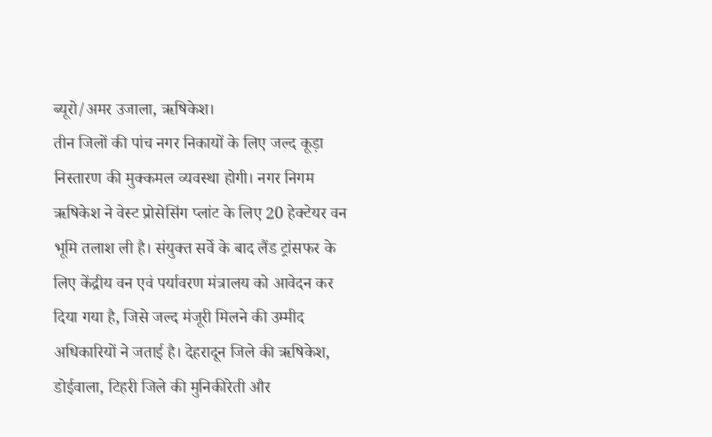ब्यूरो/अमर उजाला, ऋषिकेश।
तीन जिलों की पांच नगर निकायों के लिए जल्द कूड़ा निस्तारण की मुक्कमल व्यवस्था होगी। नगर निगम ऋषिकेश ने वेस्ट प्रोसेसिंग प्लांट के लिए 20 हेक्टेयर वन भूमि तलाश ली है। संयुक्त सर्वे के बाद लैंड ट्रांसफर के लिए केंद्रीय वन एवं पर्यावरण मंत्रालय को आवेदन कर दिया गया है, जिसे जल्द मंजूरी मिलने की उम्मीद अधिकारियों ने जताई है। देहरादून जिले की ऋषिकेश, डोईवाला, टिहरी जिले की मुनिकीरेती और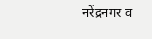नरेंद्रनगर व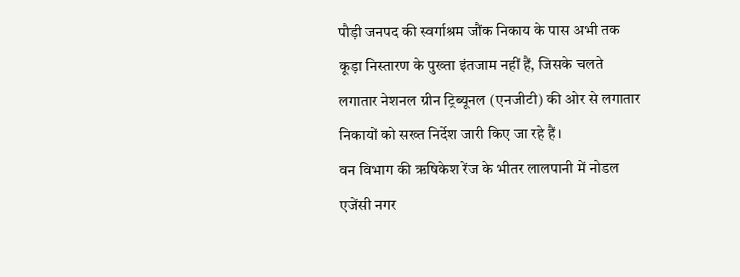पौड़ी जनपद की स्वर्गाश्रम जौंक निकाय के पास अभी तक कूड़ा निस्तारण के पुख्ता इंतजाम नहीं हैं, जिसके चलते लगातार नेशनल ग्रीन ट्रिब्यूनल (एनजीटी) की ओर से लगातार निकायों को सख्त निर्देश जारी किए जा रहे हैं।
वन विभाग की ऋषिकेश रेंज के भीतर लालपानी में नोडल एजेंसी नगर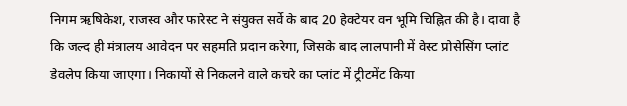निगम ऋषिकेश, राजस्व और फारेस्ट ने संयुक्त सर्वे के बाद 20 हेक्टेयर वन भूमि चिह्नित की है। दावा है कि जल्द ही मंत्रालय आवेदन पर सहमति प्रदान करेगा, जिसके बाद लालपानी में वेस्ट प्रोसेसिंग प्लांट डेवलेप किया जाएगा। निकायों से निकलने वाले कचरे का प्लांट में ट्रीटमेंट किया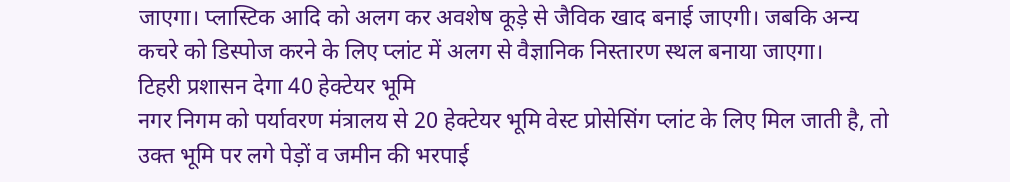जाएगा। प्लास्टिक आदि को अलग कर अवशेष कूड़े से जैविक खाद बनाई जाएगी। जबकि अन्य कचरे को डिस्पोज करने के लिए प्लांट में अलग से वैज्ञानिक निस्तारण स्थल बनाया जाएगा।
टिहरी प्रशासन देगा 40 हेक्टेयर भूमि
नगर निगम को पर्यावरण मंत्रालय से 20 हेक्टेयर भूमि वेस्ट प्रोसेसिंग प्लांट के लिए मिल जाती है, तो उक्त भूमि पर लगे पेड़ों व जमीन की भरपाई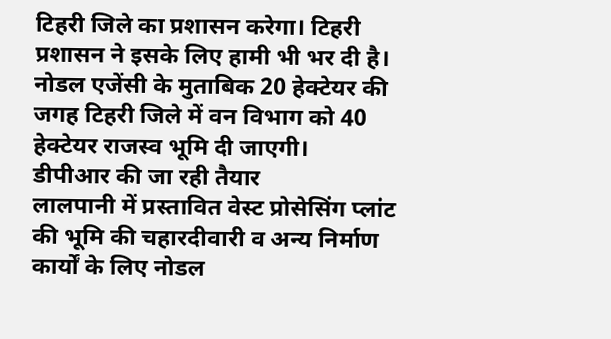टिहरी जिले का प्रशासन करेगा। टिहरी प्रशासन ने इसके लिए हामी भी भर दी है। नोडल एजेंसी के मुताबिक 20 हेक्टेयर की जगह टिहरी जिले में वन विभाग को 40 हेक्टेयर राजस्व भूमि दी जाएगी।
डीपीआर की जा रही तैयार
लालपानी में प्रस्तावित वेस्ट प्रोसेसिंग प्लांट की भूमि की चहारदीवारी व अन्य निर्माण कार्यों के लिए नोडल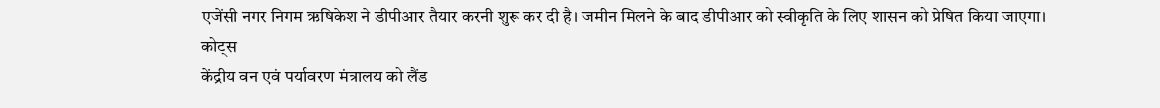एजेंसी नगर निगम ऋषिकेश ने डीपीआर तैयार करनी शुरू कर दी है। जमीन मिलने के बाद डीपीआर को स्वीकृति के लिए शासन को प्रेषित किया जाएगा।
कोट्स
केंद्रीय वन एवं पर्यावरण मंत्रालय को लैंड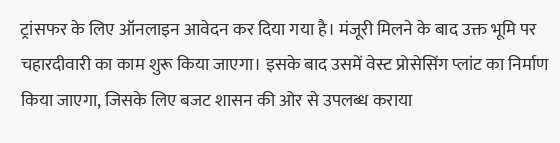ट्रांसफर के लिए ऑनलाइन आवेदन कर दिया गया है। मंजूरी मिलने के बाद उक्त भूमि पर चहारदीवारी का काम शुरू किया जाएगा। इसके बाद उसमें वेस्ट प्रोसेसिंग प्लांट का निर्माण किया जाएगा, जिसके लिए बजट शासन की ओर से उपलब्ध कराया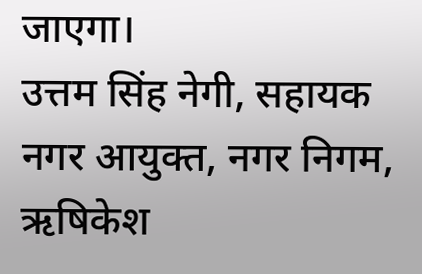जाएगा।
उत्तम सिंह नेगी, सहायक नगर आयुक्त, नगर निगम, ऋषिकेश